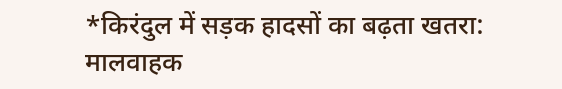*किरंदुल में सड़क हादसों का बढ़ता खतरा: मालवाहक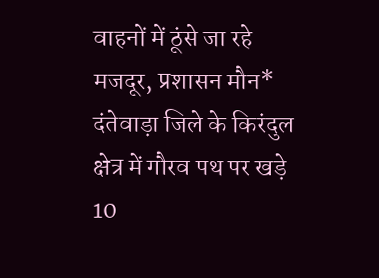वाहनों में ठूंसे जा रहे मजदूर, प्रशासन मौन*
दंतेवाड़ा जिले के किरंदुल क्षेत्र में गौरव पथ पर खड़े 10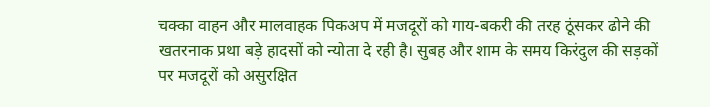चक्का वाहन और मालवाहक पिकअप में मजदूरों को गाय-बकरी की तरह ठूंसकर ढोने की खतरनाक प्रथा बड़े हादसों को न्योता दे रही है। सुबह और शाम के समय किरंदुल की सड़कों पर मजदूरों को असुरक्षित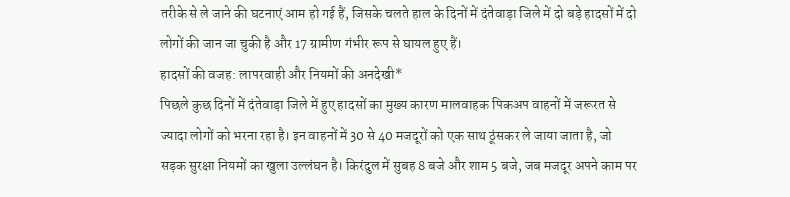तरीके से ले जाने की घटनाएं आम हो गई हैं, जिसके चलते हाल के दिनों में दंतेवाड़ा जिले में दो बड़े हादसों में दो लोगों की जान जा चुकी है और 17 ग्रामीण गंभीर रूप से घायल हुए हैं।
हादसों की वजह: लापरवाही और नियमों की अनदेखी*
पिछले कुछ दिनों में दंतेवाड़ा जिले में हुए हादसों का मुख्य कारण मालवाहक पिकअप वाहनों में जरूरत से ज्यादा लोगों को भरना रहा है। इन वाहनों में 30 से 40 मजदूरों को एक साथ ठूंसकर ले जाया जाता है, जो सड़क सुरक्षा नियमों का खुला उल्लंघन है। किरंदुल में सुबह 8 बजे और शाम 5 बजे, जब मजदूर अपने काम पर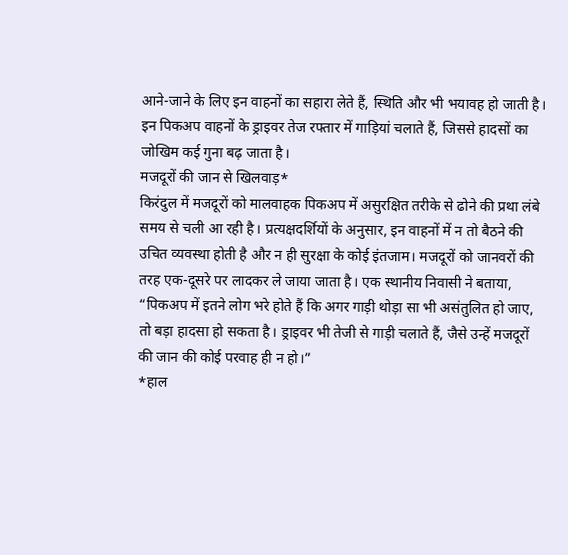आने-जाने के लिए इन वाहनों का सहारा लेते हैं, स्थिति और भी भयावह हो जाती है। इन पिकअप वाहनों के ड्राइवर तेज रफ्तार में गाड़ियां चलाते हैं, जिससे हादसों का जोखिम कई गुना बढ़ जाता है।
मजदूरों की जान से खिलवाड़*
किरंदुल में मजदूरों को मालवाहक पिकअप में असुरक्षित तरीके से ढोने की प्रथा लंबे समय से चली आ रही है। प्रत्यक्षदर्शियों के अनुसार, इन वाहनों में न तो बैठने की उचित व्यवस्था होती है और न ही सुरक्षा के कोई इंतजाम। मजदूरों को जानवरों की तरह एक-दूसरे पर लादकर ले जाया जाता है। एक स्थानीय निवासी ने बताया, “पिकअप में इतने लोग भरे होते हैं कि अगर गाड़ी थोड़ा सा भी असंतुलित हो जाए, तो बड़ा हादसा हो सकता है। ड्राइवर भी तेजी से गाड़ी चलाते हैं, जैसे उन्हें मजदूरों की जान की कोई परवाह ही न हो।”
*हाल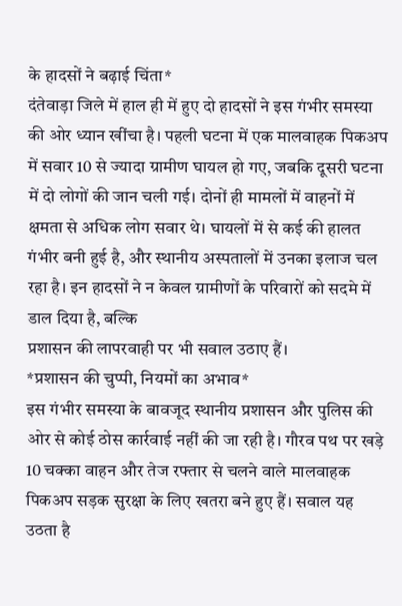के हादसों ने बढ़ाई चिंता*
दंतेवाड़ा जिले में हाल ही में हुए दो हादसों ने इस गंभीर समस्या की ओर ध्यान खींचा है। पहली घटना में एक मालवाहक पिकअप में सवार 10 से ज्यादा ग्रामीण घायल हो गए, जबकि दूसरी घटना में दो लोगों की जान चली गई। दोनों ही मामलों में वाहनों में क्षमता से अधिक लोग सवार थे। घायलों में से कई की हालत गंभीर बनी हुई है, और स्थानीय अस्पतालों में उनका इलाज चल रहा है। इन हादसों ने न केवल ग्रामीणों के परिवारों को सदमे में डाल दिया है, बल्कि
प्रशासन की लापरवाही पर भी सवाल उठाए हैं।
*प्रशासन की चुप्पी, नियमों का अभाव*
इस गंभीर समस्या के बावजूद स्थानीय प्रशासन और पुलिस की ओर से कोई ठोस कार्रवाई नहीं की जा रही है। गौरव पथ पर खड़े 10 चक्का वाहन और तेज रफ्तार से चलने वाले मालवाहक पिकअप सड़क सुरक्षा के लिए खतरा बने हुए हैं। सवाल यह उठता है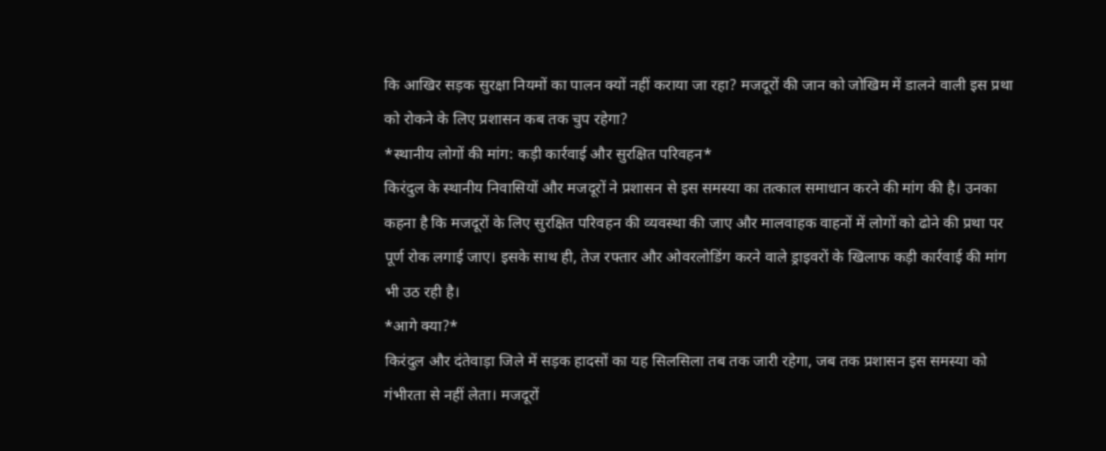कि आखिर सड़क सुरक्षा नियमों का पालन क्यों नहीं कराया जा रहा? मजदूरों की जान को जोखिम में डालने वाली इस प्रथा को रोकने के लिए प्रशासन कब तक चुप रहेगा?
*स्थानीय लोगों की मांग: कड़ी कार्रवाई और सुरक्षित परिवहन*
किरंदुल के स्थानीय निवासियों और मजदूरों ने प्रशासन से इस समस्या का तत्काल समाधान करने की मांग की है। उनका कहना है कि मजदूरों के लिए सुरक्षित परिवहन की व्यवस्था की जाए और मालवाहक वाहनों में लोगों को ढोने की प्रथा पर पूर्ण रोक लगाई जाए। इसके साथ ही, तेज रफ्तार और ओवरलोडिंग करने वाले ड्राइवरों के खिलाफ कड़ी कार्रवाई की मांग भी उठ रही है।
*आगे क्या?*
किरंदुल और दंतेवाड़ा जिले में सड़क हादसों का यह सिलसिला तब तक जारी रहेगा, जब तक प्रशासन इस समस्या को गंभीरता से नहीं लेता। मजदूरों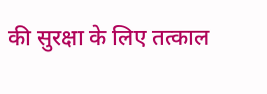की सुरक्षा के लिए तत्काल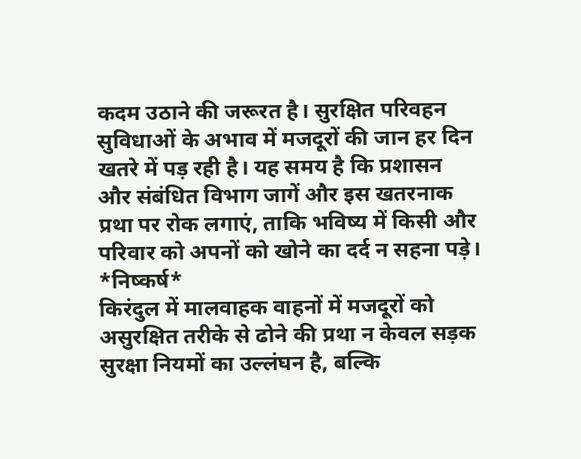कदम उठाने की जरूरत है। सुरक्षित परिवहन सुविधाओं के अभाव में मजदूरों की जान हर दिन खतरे में पड़ रही है। यह समय है कि प्रशासन और संबंधित विभाग जागें और इस खतरनाक प्रथा पर रोक लगाएं, ताकि भविष्य में किसी और परिवार को अपनों को खोने का दर्द न सहना पड़े।
*निष्कर्ष*
किरंदुल में मालवाहक वाहनों में मजदूरों को असुरक्षित तरीके से ढोने की प्रथा न केवल सड़क सुरक्षा नियमों का उल्लंघन है, बल्कि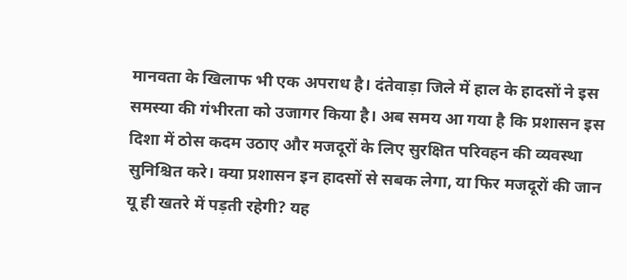मानवता के खिलाफ भी एक अपराध है। दंतेवाड़ा जिले में हाल के हादसों ने इस समस्या की गंभीरता को उजागर किया है। अब समय आ गया है कि प्रशासन इस दिशा में ठोस कदम उठाए और मजदूरों के लिए सुरक्षित परिवहन की व्यवस्था सुनिश्चित करे। क्या प्रशासन इन हादसों से सबक लेगा, या फिर मजदूरों की जान यू ही खतरे में पड़ती रहेगी? यह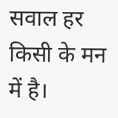सवाल हर किसी के मन में है।